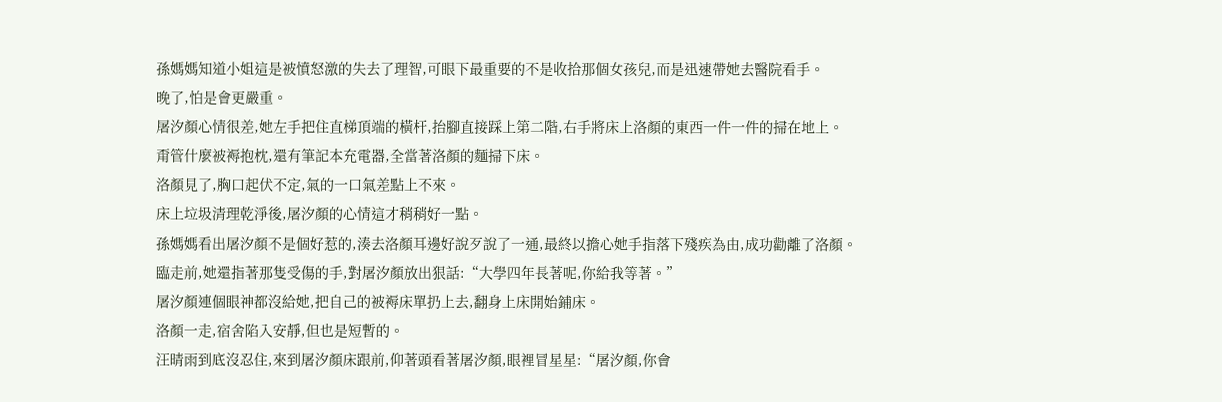孫媽媽知道小姐這是被憤怒激的失去了理智,可眼下最重要的不是收拾那個女孩兒,而是迅速帶她去醫院看手。
晚了,怕是會更嚴重。
屠汐顏心情很差,她左手把住直梯頂端的橫杆,抬腳直接踩上第二階,右手將床上洛顏的東西一件一件的掃在地上。
甭管什麼被褥抱枕,還有筆記本充電器,全當著洛顏的麵掃下床。
洛顏見了,胸口起伏不定,氣的一口氣差點上不來。
床上垃圾清理乾淨後,屠汐顏的心情這才稍稍好一點。
孫媽媽看出屠汐顏不是個好惹的,湊去洛顏耳邊好說歹說了一通,最終以擔心她手指落下殘疾為由,成功勸離了洛顏。
臨走前,她還指著那隻受傷的手,對屠汐顏放出狠話:“大學四年長著呢,你給我等著。”
屠汐顏連個眼神都沒給她,把自己的被褥床單扔上去,翻身上床開始鋪床。
洛顏一走,宿舍陷入安靜,但也是短暫的。
汪晴雨到底沒忍住,來到屠汐顏床跟前,仰著頭看著屠汐顏,眼裡冒星星:“屠汐顏,你會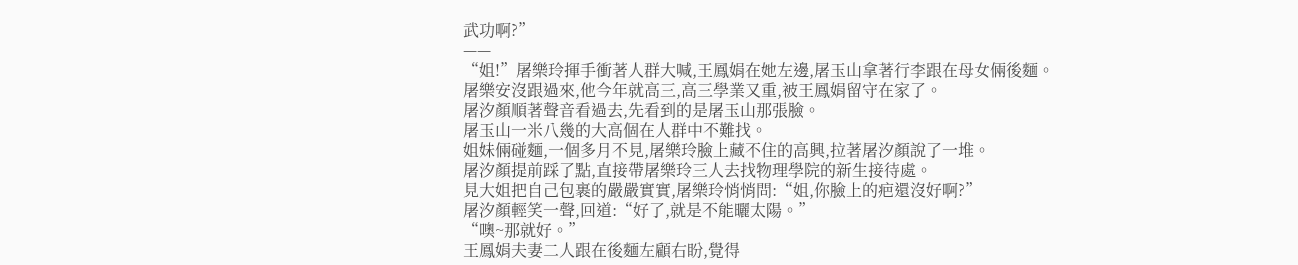武功啊?”
——
“姐!”屠樂玲揮手衝著人群大喊,王鳳娟在她左邊,屠玉山拿著行李跟在母女倆後麵。
屠樂安沒跟過來,他今年就高三,高三學業又重,被王鳳娟留守在家了。
屠汐顏順著聲音看過去,先看到的是屠玉山那張臉。
屠玉山一米八幾的大高個在人群中不難找。
姐妹倆碰麵,一個多月不見,屠樂玲臉上藏不住的高興,拉著屠汐顏說了一堆。
屠汐顏提前踩了點,直接帶屠樂玲三人去找物理學院的新生接待處。
見大姐把自己包裹的嚴嚴實實,屠樂玲悄悄問:“姐,你臉上的疤還沒好啊?”
屠汐顏輕笑一聲,回道:“好了,就是不能曬太陽。”
“噢~那就好。”
王鳳娟夫妻二人跟在後麵左顧右盼,覺得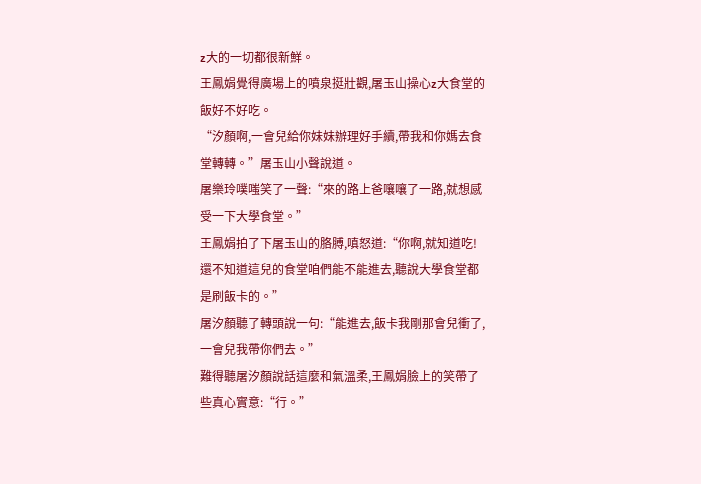z大的一切都很新鮮。
王鳳娟覺得廣場上的噴泉挺壯觀,屠玉山操心z大食堂的飯好不好吃。
“汐顏啊,一會兒給你妹妹辦理好手續,帶我和你媽去食堂轉轉。”屠玉山小聲說道。
屠樂玲噗嗤笑了一聲:“來的路上爸嚷嚷了一路,就想感受一下大學食堂。”
王鳳娟拍了下屠玉山的胳膊,嗔怒道:“你啊,就知道吃!還不知道這兒的食堂咱們能不能進去,聽說大學食堂都是刷飯卡的。”
屠汐顏聽了轉頭說一句:“能進去,飯卡我剛那會兒衝了,一會兒我帶你們去。”
難得聽屠汐顏說話這麼和氣溫柔,王鳳娟臉上的笑帶了些真心實意:“行。”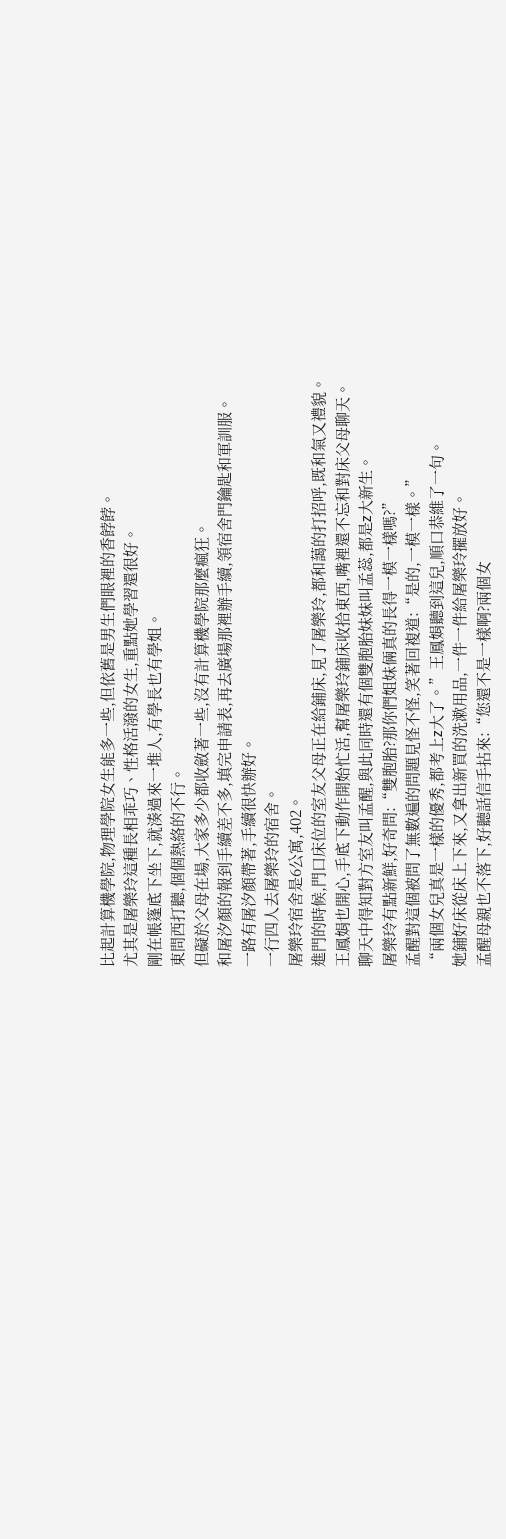比起計算機學院,物理學院女生能多一些,但依舊是男生們眼裡的香餑餑。
尤其是屠樂玲這種長相乖巧、性格活潑的女生,重點她學習還很好。
剛在帳篷底下坐下,就湊過來一堆人,有學長也有學姐。
東問西打聽,個個熱絡的不行。
但礙於父母在場,大家多少都收斂著一些,沒有計算機學院那麼瘋狂。
和屠汐顏的報到手續差不多,填完申請表,再去廣場那裡辦手續,領宿舍門鑰匙和軍訓服。
一路有屠汐顏帶著,手續很快辦好。
一行四人去屠樂玲的宿舍。
屠樂玲宿舍是6公寓,402。
進門的時候,門口床位的室友父母正在給鋪床,見了屠樂玲,都和藹的打招呼,既和氣又禮貌。
王鳳娟也開心,手底下動作開始忙活,幫屠樂玲鋪床收拾東西,嘴裡還不忘和對床父母聊天。
聊天中得知對方室友叫孟醒,與此同時還有個雙胞胎妹妹叫孟蕊,都是z大新生。
屠樂玲有點新鮮,好奇問:“雙胞胎?那你們姐妹倆真的長得一模一樣嗎?”
孟醒對這個被問了無數遍的問題見怪不怪,笑著回複道:“是的,一模一樣。”
“兩個女兒真是一樣的優秀,都考上z大了。”王鳳娟聽到這兒,順口恭維了一句。
她鋪好床從床上下來,又拿出新買的洗漱用品,一件一件給屠樂玲擺放好。
孟醒母親也不落下,好聽話信手拈來:“您還不是一樣啊?兩個女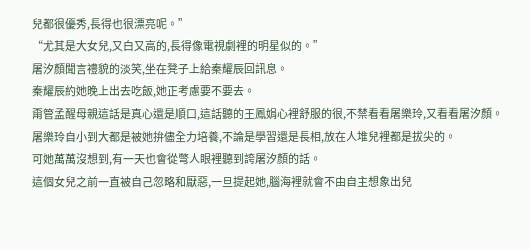兒都很優秀,長得也很漂亮呢。”
“尤其是大女兒,又白又高的,長得像電視劇裡的明星似的。”
屠汐顏聞言禮貌的淡笑,坐在凳子上給秦耀辰回訊息。
秦耀辰約她晚上出去吃飯,她正考慮要不要去。
甭管孟醒母親這話是真心還是順口,這話聽的王鳳娟心裡舒服的很,不禁看看屠樂玲,又看看屠汐顏。
屠樂玲自小到大都是被她拚儘全力培養,不論是學習還是長相,放在人堆兒裡都是拔尖的。
可她萬萬沒想到,有一天也會從彆人眼裡聽到誇屠汐顏的話。
這個女兒之前一直被自己忽略和厭惡,一旦提起她,腦海裡就會不由自主想象出兒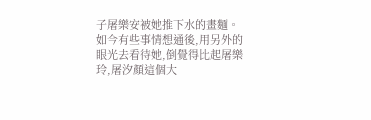子屠樂安被她推下水的畫麵。
如今有些事情想通後,用另外的眼光去看待她,倒覺得比起屠樂玲,屠汐顏這個大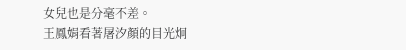女兒也是分毫不差。
王鳳娟看著屠汐顏的目光炯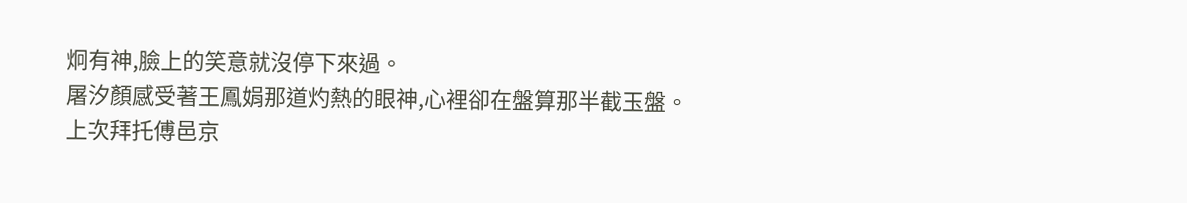炯有神,臉上的笑意就沒停下來過。
屠汐顏感受著王鳳娟那道灼熱的眼神,心裡卻在盤算那半截玉盤。
上次拜托傅邑京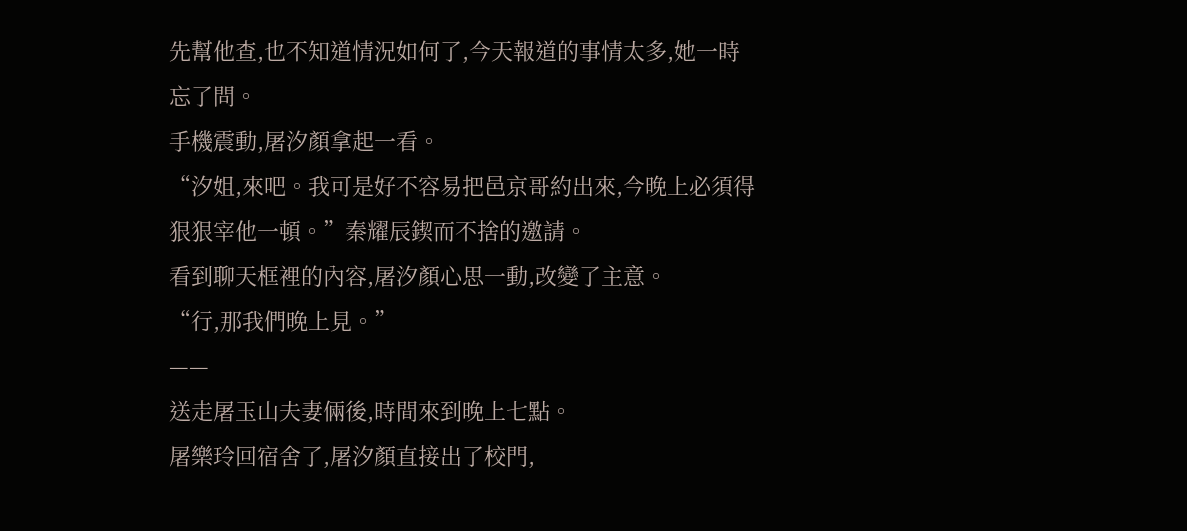先幫他查,也不知道情況如何了,今天報道的事情太多,她一時忘了問。
手機震動,屠汐顏拿起一看。
“汐姐,來吧。我可是好不容易把邑京哥約出來,今晚上必須得狠狠宰他一頓。”秦耀辰鍥而不捨的邀請。
看到聊天框裡的內容,屠汐顏心思一動,改變了主意。
“行,那我們晚上見。”
——
送走屠玉山夫妻倆後,時間來到晚上七點。
屠樂玲回宿舍了,屠汐顏直接出了校門,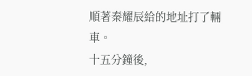順著秦耀辰給的地址打了輛車。
十五分鐘後,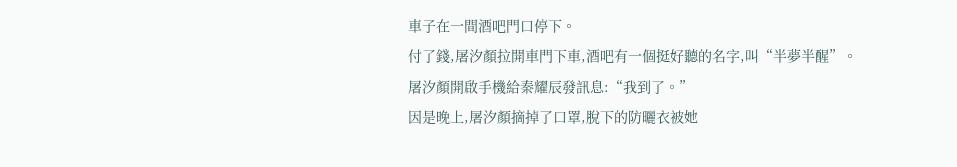車子在一間酒吧門口停下。
付了錢,屠汐顏拉開車門下車,酒吧有一個挺好聽的名字,叫“半夢半醒”。
屠汐顏開啟手機給秦耀辰發訊息:“我到了。”
因是晚上,屠汐顏摘掉了口罩,脫下的防曬衣被她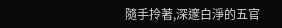隨手拎著,深邃白淨的五官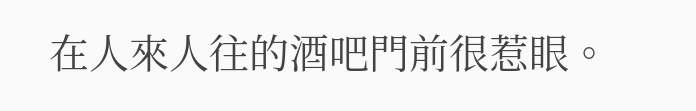在人來人往的酒吧門前很惹眼。